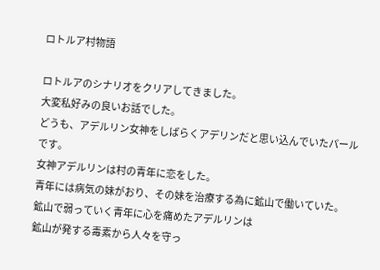ロトルア村物語

ロトルアのシナリオをクリアしてきました。
大変私好みの良いお話でした。
どうも、アデルリン女神をしばらくアデリンだと思い込んでいたパールです。
女神アデルリンは村の青年に恋をした。
青年には病気の妹がおり、その妹を治療する為に鉱山で働いていた。
鉱山で弱っていく青年に心を痛めたアデルリンは
鉱山が発する毒素から人々を守っ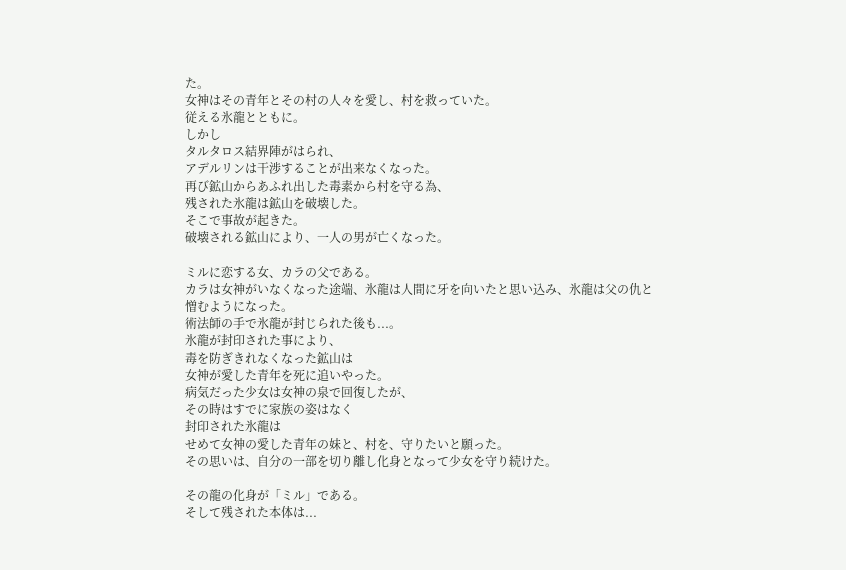た。
女神はその青年とその村の人々を愛し、村を救っていた。
従える氷龍とともに。
しかし
タルタロス結界陣がはられ、
アデルリンは干渉することが出来なくなった。
再び鉱山からあふれ出した毒素から村を守る為、
残された氷龍は鉱山を破壊した。
そこで事故が起きた。
破壊される鉱山により、一人の男が亡くなった。

ミルに恋する女、カラの父である。
カラは女神がいなくなった途端、氷龍は人間に牙を向いたと思い込み、氷龍は父の仇と憎むようになった。
術法師の手で氷龍が封じられた後も...。
氷龍が封印された事により、
毒を防ぎきれなくなった鉱山は
女神が愛した青年を死に追いやった。
病気だった少女は女神の泉で回復したが、
その時はすでに家族の姿はなく
封印された氷龍は
せめて女神の愛した青年の妹と、村を、守りたいと願った。
その思いは、自分の一部を切り離し化身となって少女を守り続けた。

その龍の化身が「ミル」である。
そして残された本体は...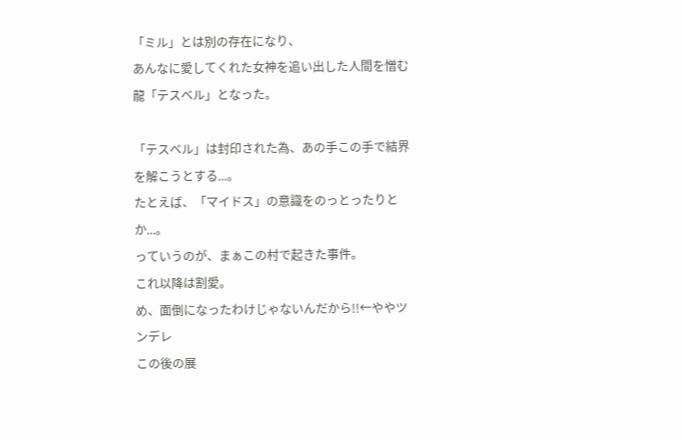「ミル」とは別の存在になり、
あんなに愛してくれた女神を追い出した人間を憎む龍「テスベル」となった。

「テスベル」は封印された為、あの手この手で結界を解こうとする...。
たとえば、「マイドス」の意識をのっとったりとか...。
っていうのが、まぁこの村で起きた事件。
これ以降は割愛。
め、面倒になったわけじゃないんだから!!←ややツンデレ
この後の展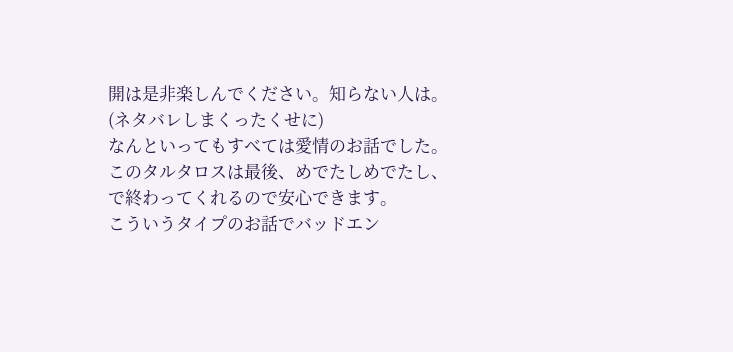開は是非楽しんでください。知らない人は。(ネタバレしまくったくせに)
なんといってもすべては愛情のお話でした。
このタルタロスは最後、めでたしめでたし、で終わってくれるので安心できます。
こういうタイプのお話でバッドエン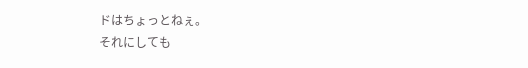ドはちょっとねぇ。
それにしても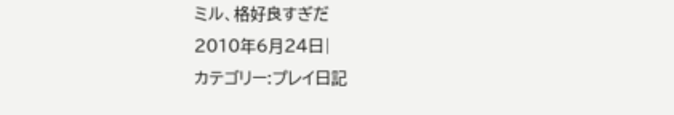ミル、格好良すぎだ
2010年6月24日|
カテゴリー:プレイ日記